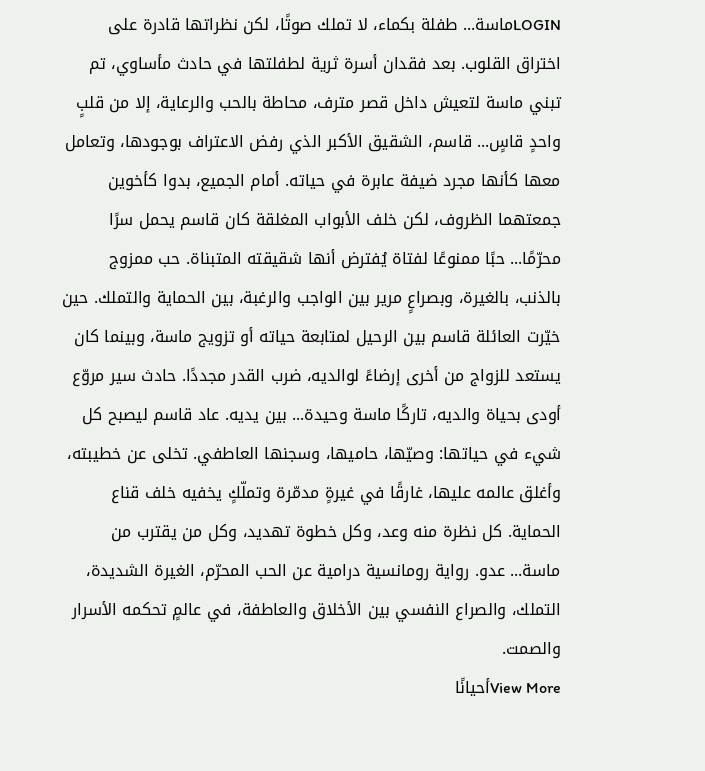LOGINماسة... طفلة بكماء، لا تملك صوتًا، لكن نظراتها قادرة على اختراق القلوب. بعد فقدان أسرة ثرية لطفلتها في حادث مأساوي، تم تبني ماسة لتعيش داخل قصر مترف، محاطة بالحب والرعاية، إلا من قلبٍ واحدٍ قاسٍ... قاسم، الشقيق الأكبر الذي رفض الاعتراف بوجودها، وتعامل معها كأنها مجرد ضيفة عابرة في حياته. أمام الجميع، بدوا كأخوين جمعتهما الظروف، لكن خلف الأبواب المغلقة كان قاسم يحمل سرًا محرّمًا... حبًا ممنوعًا لفتاة يُفترض أنها شقيقته المتبناة. حب ممزوج بالذنب، بالغيرة، وبصراعٍ مرير بين الواجب والرغبة، بين الحماية والتملك. حين خيّرت العائلة قاسم بين الرحيل لمتابعة حياته أو تزويج ماسة، وبينما كان يستعد للزواج من أخرى إرضاءً لوالديه، ضرب القدر مجددًا. حادث سير مروّع أودى بحياة والديه، تاركًا ماسة وحيدة... بين يديه. عاد قاسم ليصبح كل شيء في حياتها: وصيّها، حاميها، وسجنها العاطفي. تخلى عن خطيبته، وأغلق عالمه عليها، غارقًا في غيرةٍ مدمّرة وتملّكٍ يخفيه خلف قناع الحماية. كل نظرة منه وعد، وكل خطوة تهديد، وكل من يقترب من ماسة... عدو. رواية رومانسية درامية عن الحب المحرّم، الغيرة الشديدة، التملك، والصراع النفسي بين الأخلاق والعاطفة، في عالمٍ تحكمه الأسرار والصمت.
View Moreأحيانًا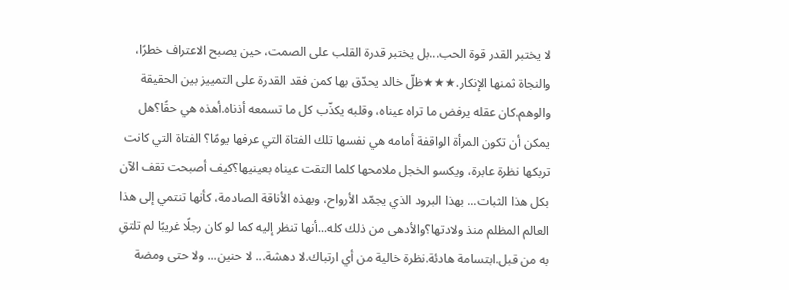لا يختبر القدر قوة الحب...بل يختبر قدرة القلب على الصمت، حين يصبح الاعتراف خطرًا، والنجاة ثمنها الإنكار.★★★ظلّ خالد يحدّق بها كمن فقد القدرة على التمييز بين الحقيقة والوهم.كان عقله يرفض ما تراه عيناه، وقلبه يكذّب كل ما تسمعه أذناه.أهذه هي حقًا؟هل يمكن أن تكون المرأة الواقفة أمامه هي نفسها تلك الفتاة التي عرفها يومًا؟ الفتاة التي كانت تربكها نظرة عابرة، ويكسو الخجل ملامحها كلما التقت عيناه بعينيها؟كيف أصبحت تقف الآن بكل هذا الثبات... بهذا البرود الذي يجمّد الأرواح، وبهذه الأناقة الصادمة، كأنها تنتمي إلى هذا العالم المظلم منذ ولادتها؟والأدهى من ذلك كله...أنها تنظر إليه كما لو كان رجلًا غريبًا لم تلتقِ به من قبل.ابتسامة هادئة.نظرة خالية من أي ارتباك.لا دهشة... لا حنين... ولا حتى ومضة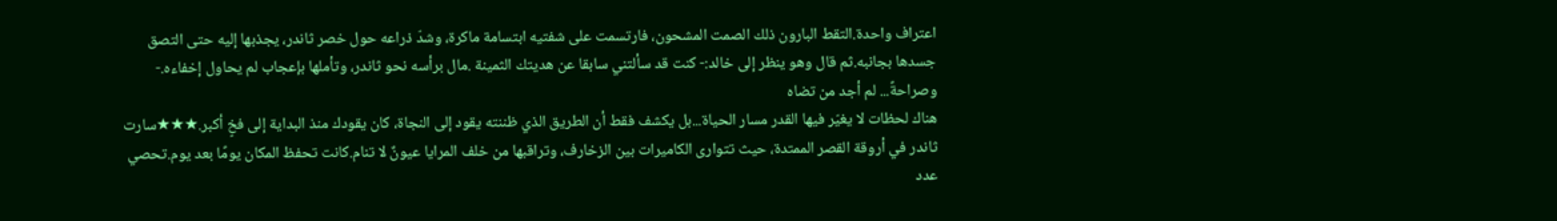اعتراف واحدة.التقط البارون ذلك الصمت المشحون، فارتسمت على شفتيه ابتسامة ماكرة، وشدّ ذراعه حول خصر ثاندر، يجذبها إليه حتى التصق جسدها بجانبه.ثم قال وهو ينظر إلى خالد:- كنت قد سألتني سابقا عن هديتك الثمينة .مال برأسه نحو ثاندر، وتأملها بإعجاب لم يحاول إخفاءه.- وصراحةً... لم أجد من تضاه
هناك لحظات لا يغيّر فيها القدر مسار الحياة...بل يكشف فقط أن الطريق الذي ظننته يقود إلى النجاة، كان يقودك منذ البداية إلى فخٍ أكبر.★★★سارت ثاندر في أروقة القصر الممتدة، حيث تتوارى الكاميرات بين الزخارف، وتراقبها من خلف المرايا عيونٌ لا تنام.كانت تحفظ المكان يومًا بعد يوم.تحصي عدد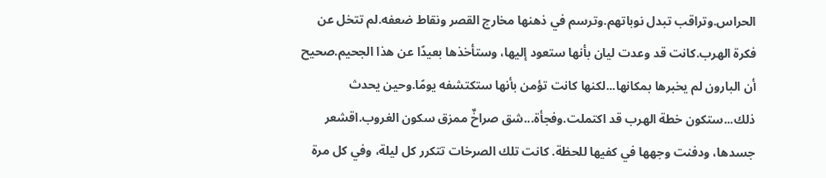الحراس.وتراقب تبدل نوباتهم.وترسم في ذهنها مخارج القصر ونقاط ضعفه.لم تتخل عن فكرة الهرب.كانت قد وعدت ليان بأنها ستعود إليها، وستأخذها بعيدًا عن هذا الجحيم.صحيح أن البارون لم يخبرها بمكانها...لكنها كانت تؤمن بأنها ستكتشفه يومًا.وحين يحدث ذلك...ستكون خطة الهرب قد اكتملت.وفجأة...شق صراخٌ ممزق سكون الغروب.اقشعر جسدها، ودفنت وجهها في كفيها للحظة. كانت تلك الصرخات تتكرر كل ليلة، وفي كل مرة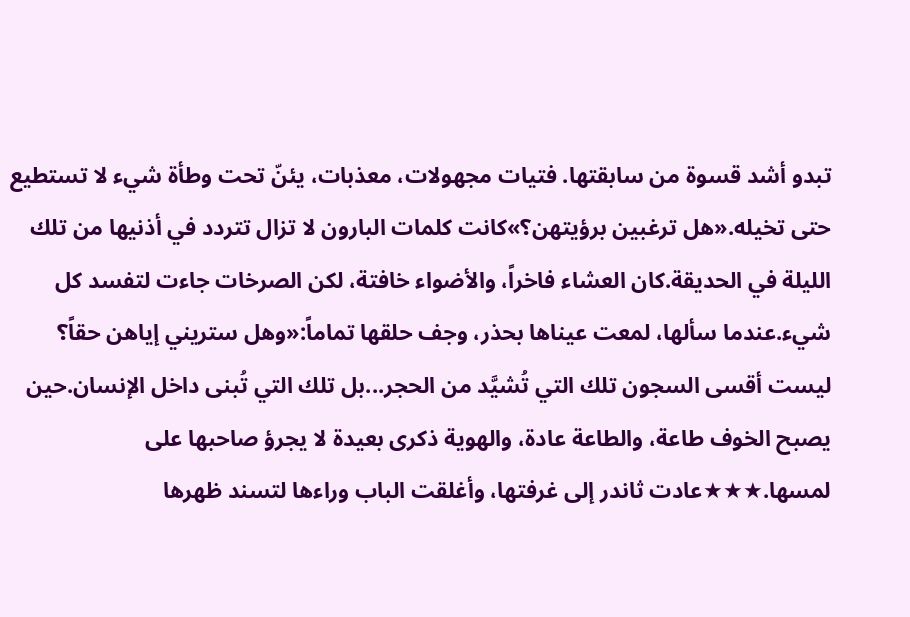تبدو أشد قسوة من سابقتها. فتيات مجهولات، معذبات، يئنّ تحت وطأة شيء لا تستطيع حتى تخيله.«هل ترغبين برؤيتهن؟»كانت كلمات البارون لا تزال تتردد في أذنيها من تلك الليلة في الحديقة.كان العشاء فاخراً، والأضواء خافتة، لكن الصرخات جاءت لتفسد كل شيء.عندما سألها، لمعت عيناها بحذر، وجف حلقها تماماً:«وهل ستريني إياهن حقاً؟
ليست أقسى السجون تلك التي تُشيَّد من الحجر...بل تلك التي تُبنى داخل الإنسان.حين يصبح الخوف طاعة، والطاعة عادة، والهوية ذكرى بعيدة لا يجرؤ صاحبها على لمسها.★★★عادت ثاندر إلى غرفتها، وأغلقت الباب وراءها لتسند ظهرها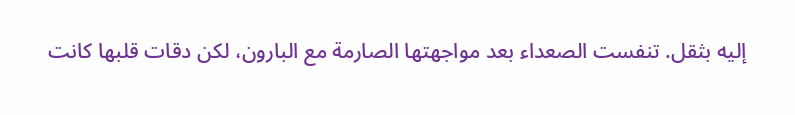إليه بثقل. تنفست الصعداء بعد مواجهتها الصارمة مع البارون، لكن دقات قلبها كانت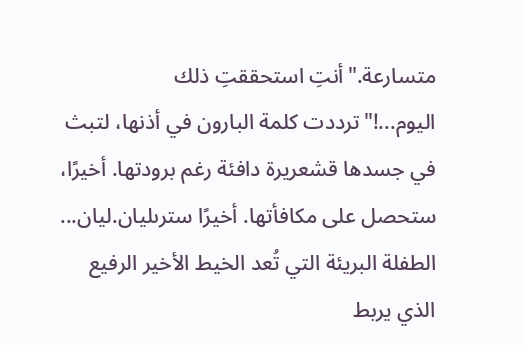متسارعة."أنتِ استحققتِ ذلك اليوم...!"ترددت كلمة البارون في أذنها، لتبث في جسدها قشعريرة دافئة رغم برودتها. أخيرًا، ستحصل على مكافأتها. أخيرًا سترىليان.ليان... الطفلة البريئة التي تُعد الخيط الأخير الرفيع الذي يربط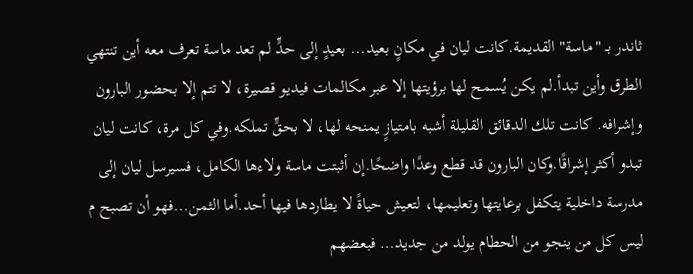ثاندر بـ "ماسة" القديمة.كانت ليان في مكانٍ بعيد... بعيدٍ إلى حدٍّ لم تعد ماسة تعرف معه أين تنتهي الطرق وأين تبدأ.لم يكن يُسمح لها برؤيتها إلا عبر مكالمات فيديو قصيرة، لا تتم إلا بحضور البارون وإشرافه. كانت تلك الدقائق القليلة أشبه بامتيازٍ يمنحه لها، لا بحقٍّ تملكه.وفي كل مرة، كانت ليان تبدو أكثر إشراقًا.وكان البارون قد قطع وعدًا واضحًا.إن أثبتت ماسة ولاءها الكامل، فسيرسل ليان إلى مدرسة داخلية يتكفل برعايتها وتعليمها، لتعيش حياةً لا يطاردها فيها أحد.أما الثمن...فهو أن تصبح م
ليس كل من ينجو من الحطام يولد من جديد… فبعضهم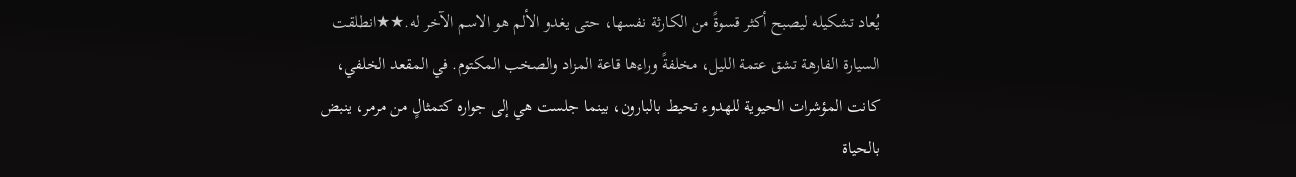يُعاد تشكيله ليصبح أكثر قسوةً من الكارثة نفسها، حتى يغدو الألم هو الاسم الآخر له.★★انطلقت السيارة الفارهة تشق عتمة الليل، مخلفةً وراءها قاعة المزاد والصخب المكتوم. في المقعد الخلفي، كانت المؤشرات الحيوية للهدوء تحيط بالبارون، بينما جلست هي إلى جواره كتمثالٍ من مرمر، ينبض بالحياة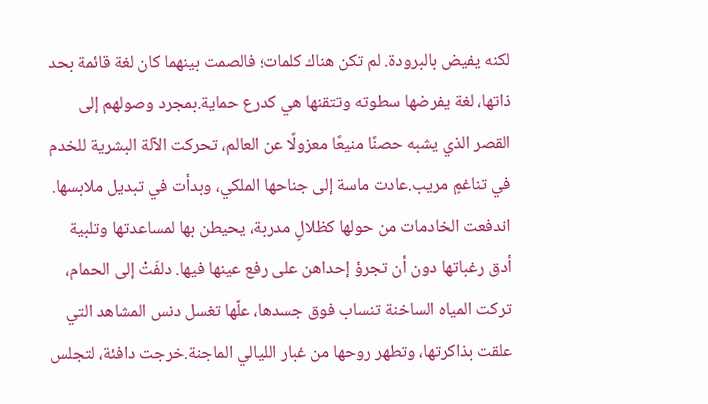لكنه يفيض بالبرودة. لم تكن هناك كلمات؛ فالصمت بينهما كان لغة قائمة بحد ذاتها، لغة يفرضها سطوته وتتقنها هي كدرع حماية.بمجرد وصولهم إلى القصر الذي يشبه حصنًا منيعًا معزولًا عن العالم، تحركت الآلة البشرية للخدم في تناغمٍ مريب.عادت ماسة إلى جناحها الملكي، وبدأت في تبديل ملابسها. اندفعت الخادمات من حولها كظلالٍ مدربة، يحيطن بها لمساعدتها وتلبية أدق رغباتها دون أن تجرؤ إحداهن على رفع عينها فيها. دلفَتْ إلى الحمام، تركت المياه الساخنة تنساب فوق جسدها، علّها تغسل دنس المشاهد التي علقت بذاكرتها، وتطهر روحها من غبار الليالي الماجنة.خرجت دافئة، لتجلس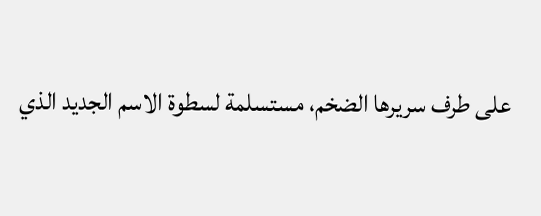على طرف سريرها الضخم، مستسلمة لسطوة الاسم الجديد الذي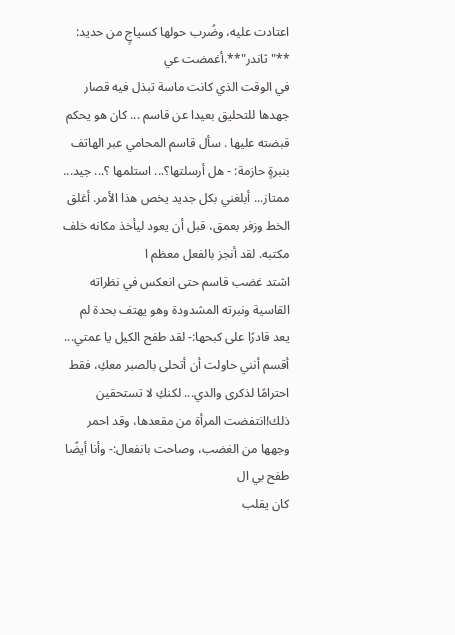اعتادت عليه، وضُرب حولها كسياجٍ من حديد: **"ثاندر"**.أغمضت عي
في الوقت الذي كانت ماسة تبذل فيه قصار جهدها للتحليق بعيدا عن قاسم ... كان هو يحكم قبضته عليها . سأل قاسم المحامي عبر الهاتف بنبرةٍ حازمة: - هل أرسلتها؟... استلمها ؟... جيد... ممتاز... أبلغني بكل جديد يخص هذا الأمر. أغلق الخط وزفر بعمق، قبل أن يعود ليأخذ مكانه خلف مكتبه. لقد أنجز بالفعل معظم ا
اشتد غضب قاسم حتى انعكس في نظراته القاسية ونبرته المشدودة وهو يهتف بحدة لم يعد قادرًا على كبحها:- لقد طفح الكيل يا عمتي... أقسم أنني حاولت أن أتحلى بالصبر معكِ، فقط احترامًا لذكرى والدي... لكنكِ لا تستحقين ذلك!انتفضت المرأة من مقعدها، وقد احمر وجهها من الغضب، وصاحت بانفعال:- وأنا أيضًا طفح بي ال
كان يقلب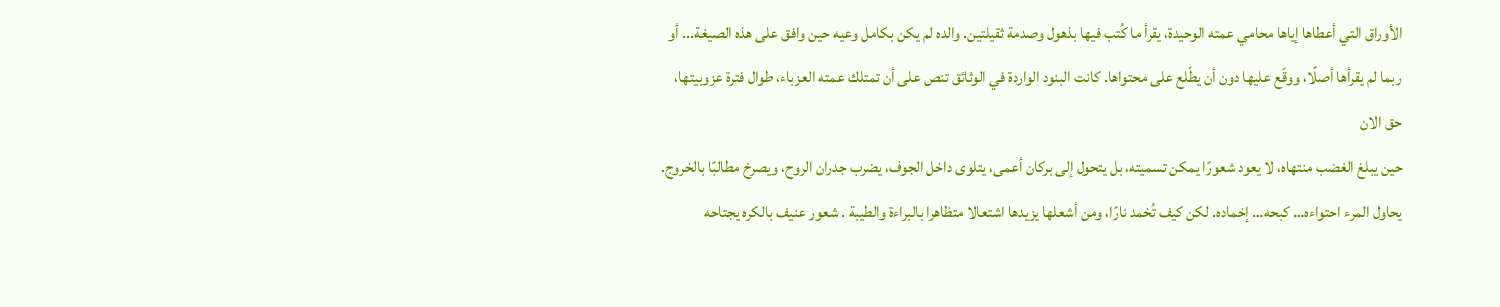الأوراق التي أعطاها إياها محامي عمته الوحيدة، يقرأ ما كُتب فيها بذهول وصدمة ثقيلتين. والده لم يكن بكامل وعيه حين وافق على هذه الصيغة... أو ربما لم يقرأها أصلًا، ووقّع عليها دون أن يطّلع على محتواها. كانت البنود الواردة في الوثائق تنص على أن تمتلك عمته العزباء، طوال فترة عزوبيتها، حق الان
حين يبلغ الغضب منتهاه، لا يعود شعورًا يمكن تسميته، بل يتحول إلى بركان أعمى، يتلوى داخل الجوف، يضرب جدران الروح، ويصرخ مطالبًا بالخروج. يحاول المرء احتواءه… كبحه… إخماده. لكن كيف تُخمد نارًا، ومن أشعلها يزيدها اشتعالا متظاهرا بالبراءة والطيبة . شعور عنيف بالكره يجتاحه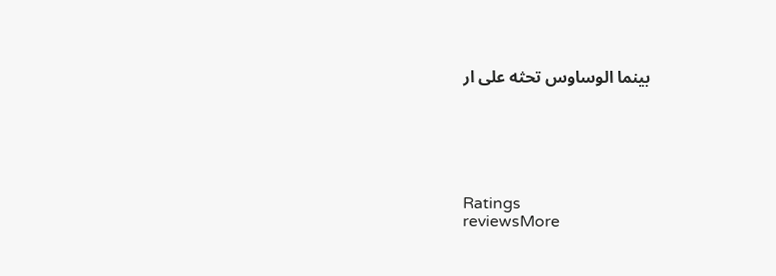بينما الوساوس تحثه على ار






Ratings
reviewsMore